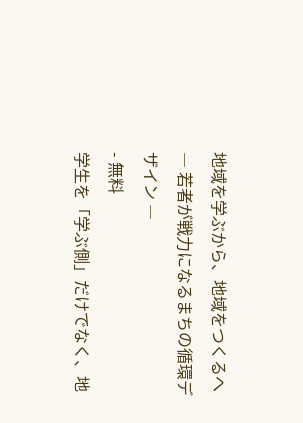地域を学ぶから、地域をつくるへ ― 若者が戦力になるまちの循環デザイン ―
- 無料
学生を「学ぶ側」だけでなく、地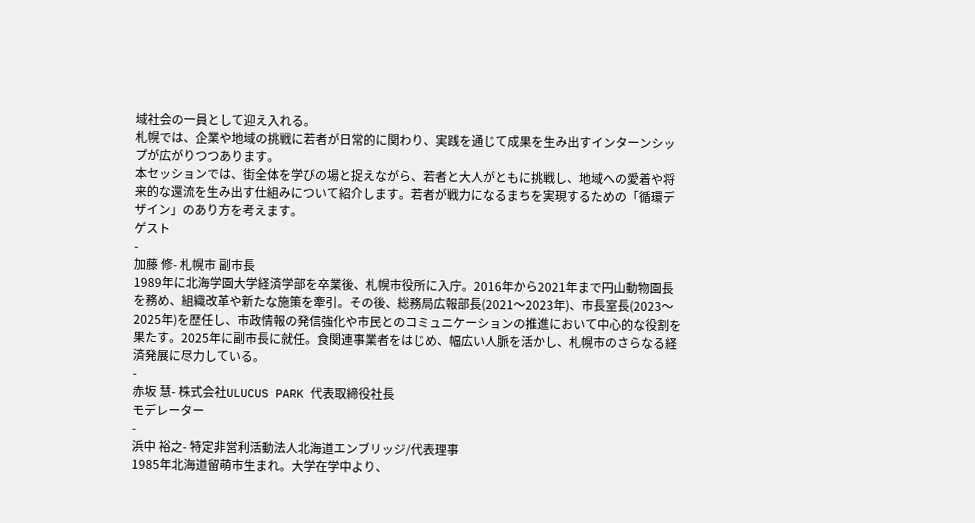域社会の一員として迎え入れる。
札幌では、企業や地域の挑戦に若者が日常的に関わり、実践を通じて成果を生み出すインターンシップが広がりつつあります。
本セッションでは、街全体を学びの場と捉えながら、若者と大人がともに挑戦し、地域への愛着や将来的な還流を生み出す仕組みについて紹介します。若者が戦力になるまちを実現するための「循環デザイン」のあり方を考えます。
ゲスト
-
加藤 修- 札幌市 副市長
1989年に北海学園大学経済学部を卒業後、札幌市役所に入庁。2016年から2021年まで円山動物園長を務め、組織改革や新たな施策を牽引。その後、総務局広報部長(2021〜2023年)、市長室長(2023〜2025年)を歴任し、市政情報の発信強化や市民とのコミュニケーションの推進において中心的な役割を果たす。2025年に副市長に就任。食関連事業者をはじめ、幅広い人脈を活かし、札幌市のさらなる経済発展に尽力している。
-
赤坂 慧- 株式会社ULUCUS PARK 代表取締役社長
モデレーター
-
浜中 裕之- 特定非営利活動法人北海道エンブリッジ/代表理事
1985年北海道留萌市生まれ。大学在学中より、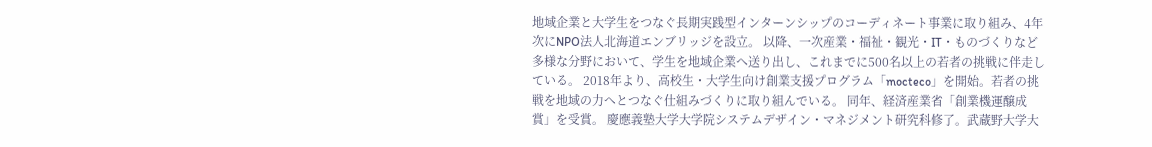地域企業と大学生をつなぐ長期実践型インターンシップのコーディネート事業に取り組み、4年次にNPO法人北海道エンブリッジを設立。 以降、一次産業・福祉・観光・IT・ものづくりなど多様な分野において、学生を地域企業へ送り出し、これまでに500名以上の若者の挑戦に伴走している。 2018年より、高校生・大学生向け創業支援プログラム「mocteco」を開始。若者の挑戦を地域の力へとつなぐ仕組みづくりに取り組んでいる。 同年、経済産業省「創業機運醸成賞」を受賞。 慶應義塾大学大学院システムデザイン・マネジメント研究科修了。武蔵野大学大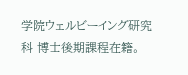学院ウェルビーイング研究科 博士後期課程在籍。